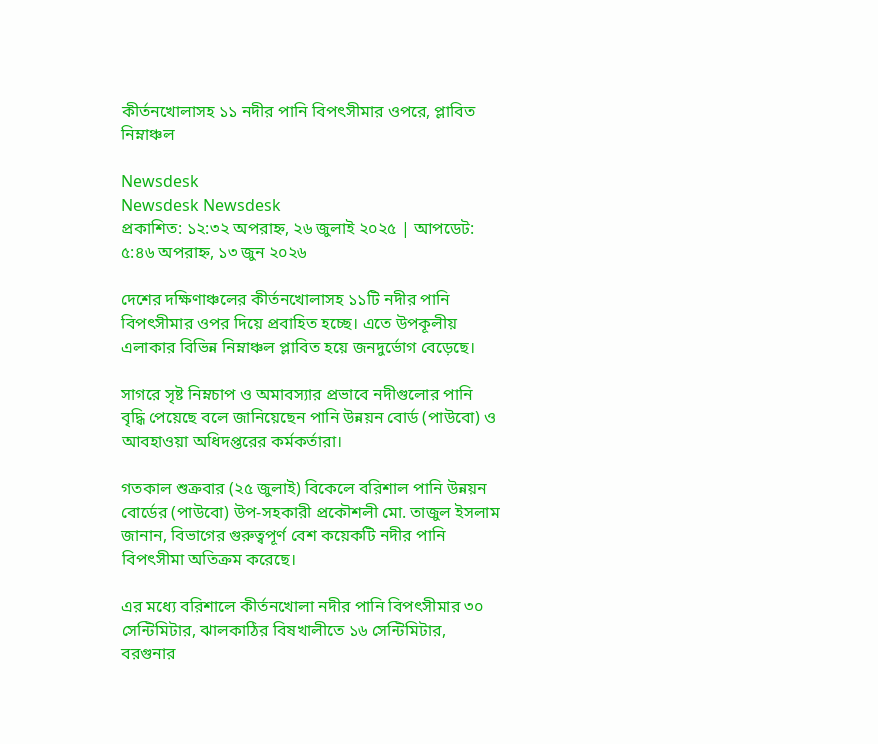কীর্তনখোলাসহ ১১ নদীর পানি বিপৎসীমার ওপরে, প্লাবিত নিম্নাঞ্চল

Newsdesk
Newsdesk Newsdesk
প্রকাশিত: ১২:৩২ অপরাহ্ন, ২৬ জুলাই ২০২৫ | আপডেট: ৫:৪৬ অপরাহ্ন, ১৩ জুন ২০২৬

দেশের দক্ষিণাঞ্চলের কীর্তনখোলাসহ ১১টি নদীর পানি বিপৎসীমার ওপর দিয়ে প্রবাহিত হচ্ছে। এতে উপকূলীয় এলাকার বিভিন্ন নিম্নাঞ্চল প্লাবিত হয়ে জনদুর্ভোগ বেড়েছে।

সাগরে সৃষ্ট নিম্নচাপ ও অমাবস্যার প্রভাবে নদীগুলোর পানি বৃদ্ধি পেয়েছে বলে জানিয়েছেন পানি উন্নয়ন বোর্ড (পাউবো) ও আবহাওয়া অধিদপ্তরের কর্মকর্তারা।

গতকাল শুক্রবার (২৫ জুলাই) বিকেলে বরিশাল পানি উন্নয়ন বোর্ডের (পাউবো) উপ-সহকারী প্রকৌশলী মো. তাজুল ইসলাম জানান, বিভাগের গুরুত্বপূর্ণ বেশ কয়েকটি নদীর পানি বিপৎসীমা অতিক্রম করেছে।

এর মধ্যে বরিশালে কীর্তনখোলা নদীর পানি বিপৎসীমার ৩০ সেন্টিমিটার, ঝালকাঠির বিষখালীতে ১৬ সেন্টিমিটার, বরগুনার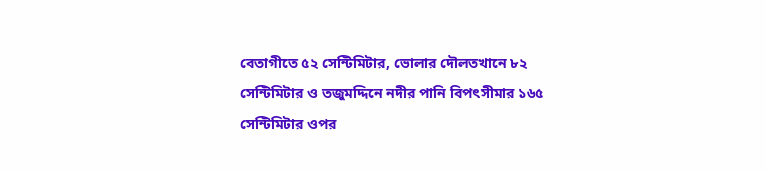বেতাগীতে ৫২ সেন্টিমিটার, ভোলার দৌলতখানে ৮২ সেন্টিমিটার ও তজুমদ্দিনে নদীর পানি বিপৎসীমার ১৬৫ সেন্টিমিটার ওপর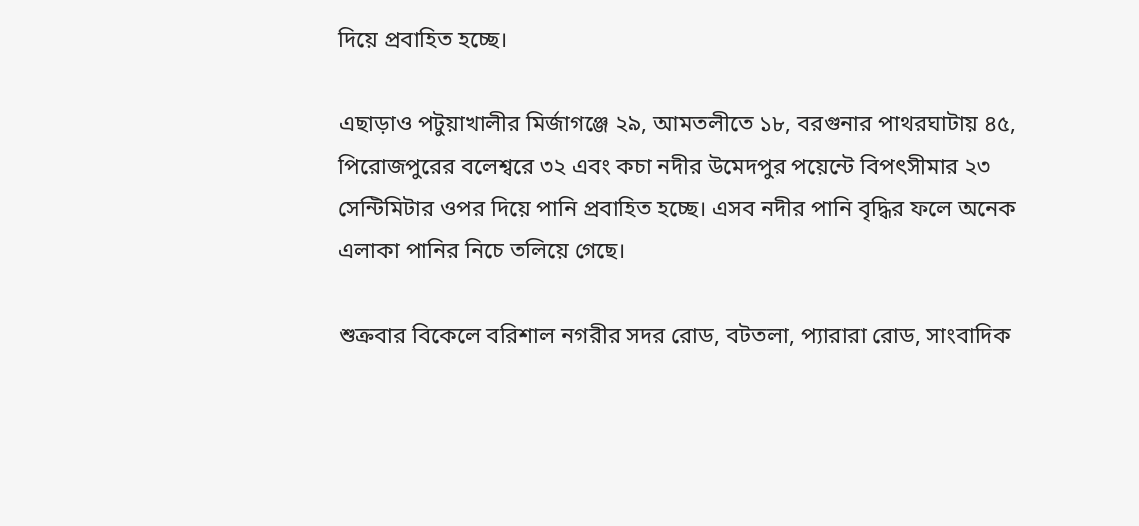দিয়ে প্রবাহিত হচ্ছে।

এছাড়াও পটুয়াখালীর মির্জাগঞ্জে ২৯, আমতলীতে ১৮, বরগুনার পাথরঘাটায় ৪৫, পিরোজপুরের বলেশ্বরে ৩২ এবং কচা নদীর উমেদপুর পয়েন্টে বিপৎসীমার ২৩ সেন্টিমিটার ওপর দিয়ে পানি প্রবাহিত হচ্ছে। এসব নদীর পানি বৃদ্ধির ফলে অনেক এলাকা পানির নিচে তলিয়ে গেছে।

শুক্রবার বিকেলে বরিশাল নগরীর সদর রোড, বটতলা, প্যারারা রোড, সাংবাদিক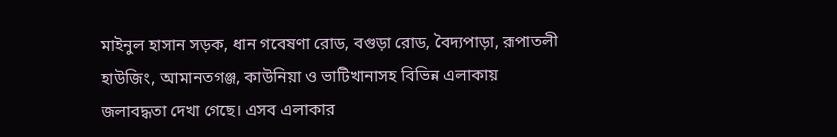মাইনুল হাসান সড়ক, ধান গবেষণা রোড, বগুড়া রোড, বৈদ্যপাড়া, রূপাতলী হাউজিং, আমানতগঞ্জ, কাউনিয়া ও ভাটিখানাসহ বিভিন্ন এলাকায় জলাবদ্ধতা দেখা গেছে। এসব এলাকার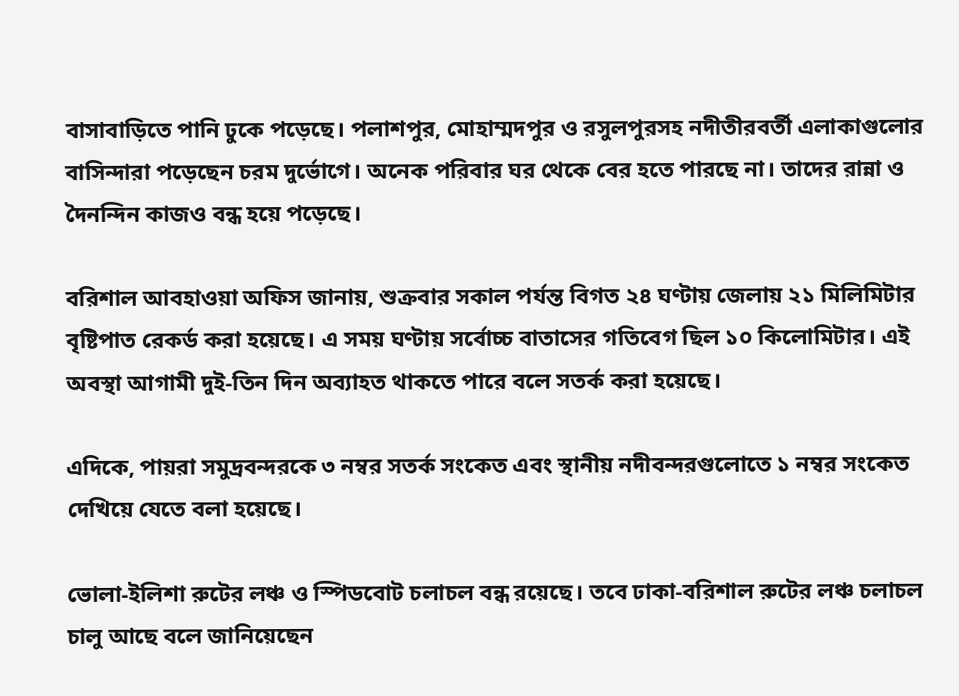বাসাবাড়িতে পানি ঢুকে পড়েছে। পলাশপুর, মোহাম্মদপুর ও রসুলপুরসহ নদীতীরবর্তী এলাকাগুলোর বাসিন্দারা পড়েছেন চরম দুর্ভোগে। অনেক পরিবার ঘর থেকে বের হতে পারছে না। তাদের রান্না ও দৈনন্দিন কাজও বন্ধ হয়ে পড়েছে।

বরিশাল আবহাওয়া অফিস জানায়, শুক্রবার সকাল পর্যন্ত বিগত ২৪ ঘণ্টায় জেলায় ২১ মিলিমিটার বৃষ্টিপাত রেকর্ড করা হয়েছে। এ সময় ঘণ্টায় সর্বোচ্চ বাতাসের গতিবেগ ছিল ১০ কিলোমিটার। এই অবস্থা আগামী দুই-তিন দিন অব্যাহত থাকতে পারে বলে সতর্ক করা হয়েছে।

এদিকে, পায়রা সমুদ্রবন্দরকে ৩ নম্বর সতর্ক সংকেত এবং স্থানীয় নদীবন্দরগুলোতে ১ নম্বর সংকেত দেখিয়ে যেতে বলা হয়েছে।

ভোলা-ইলিশা রুটের লঞ্চ ও স্পিডবোট চলাচল বন্ধ রয়েছে। তবে ঢাকা-বরিশাল রুটের লঞ্চ চলাচল চালু আছে বলে জানিয়েছেন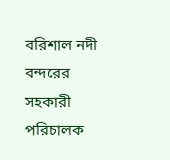বরিশাল নদী বন্দরের সহকারী পরিচালক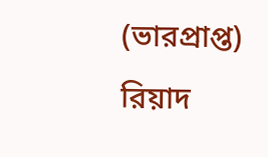(ভারপ্রাপ্ত) রিয়াদ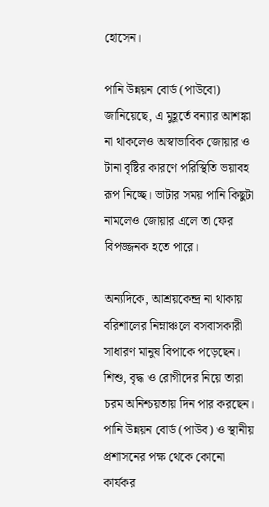হোসেন।

পানি উন্নয়ন বোর্ড (পাউবো) জানিয়েছে, এ মুহূর্তে বন্যার আশঙ্কা না থাকলেও অস্বাভাবিক জোয়ার ও টানা বৃষ্টির কারণে পরিস্থিতি ভয়াবহ রূপ নিচ্ছে। ভাটার সময় পানি কিছুটা নামলেও জোয়ার এলে তা ফের বিপজ্জনক হতে পারে।

অন্যদিকে, আশ্রয়কেন্দ্র না থাকায় বরিশালের নিম্নাঞ্চলে বসবাসকারী সাধারণ মানুষ বিপাকে পড়েছেন। শিশু, বৃদ্ধ ও রোগীদের নিয়ে তারা চরম অনিশ্চয়তায় দিন পার করছেন। পানি উন্নয়ন বোর্ড (পাউব) ও স্থানীয় প্রশাসনের পক্ষ থেকে কোনো কার্যকর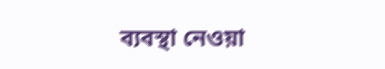ব্যবস্থা নেওয়া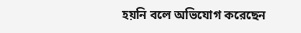হয়নি বলে অভিযোগ করেছেন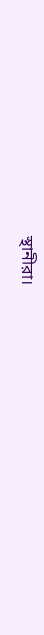স্থানীরা।